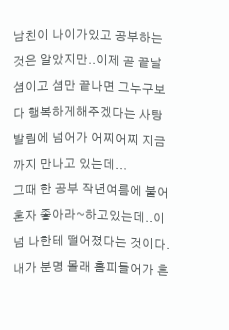남친이 나이가있고 공부하는것은 알았지만..이제 곧 끝날셤이고 셤만 끝나면 그누구보다 행복하게해주겠다는 사탕발림에 넘어가 어찌어찌 지금까지 만나고 있는데...
그때 한 공부 작년여름에 붙어 혼자 좋아라~하고있는데..이넘 나한테 떨어졌다는 것이다.내가 분명 몰래 홈피들어가 흔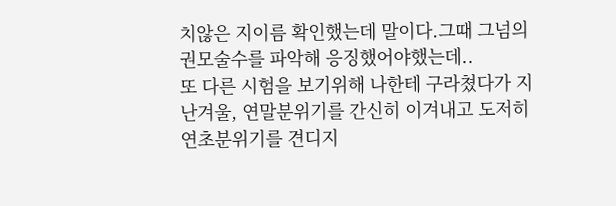치않은 지이름 확인했는데 말이다.그때 그넘의 권모술수를 파악해 응징했어야했는데..
또 다른 시험을 보기위해 나한테 구라쳤다가 지난겨울, 연말분위기를 간신히 이겨내고 도저히 연초분위기를 견디지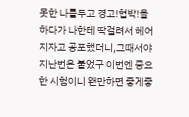못한 나를두고 경고!협박!을 하다가 나한테 딱걸려서 헤어지자고 공포했더니,그때서야
지난번은 붙었구 이번엔 중요한 시험이니 왠만하면 좋게좋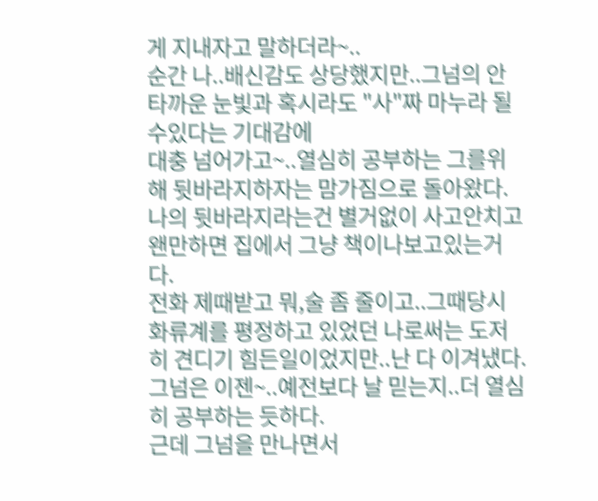게 지내자고 말하더라~..
순간 나..배신감도 상당했지만..그넘의 안타까운 눈빛과 혹시라도 "사"짜 마누라 될수있다는 기대감에
대충 넘어가고~..열심히 공부하는 그를위해 뒷바라지하자는 맘가짐으로 돌아왔다.
나의 뒷바라지라는건 별거없이 사고안치고 왠만하면 집에서 그냥 책이나보고있는거다.
전화 제때받고 뭐,술 좀 줄이고..그때당시 화류계를 평정하고 있었던 나로써는 도저히 견디기 힘든일이었지만..난 다 이겨냈다.
그넘은 이젠~..예전보다 날 믿는지..더 열심히 공부하는 듯하다.
근데 그넘을 만나면서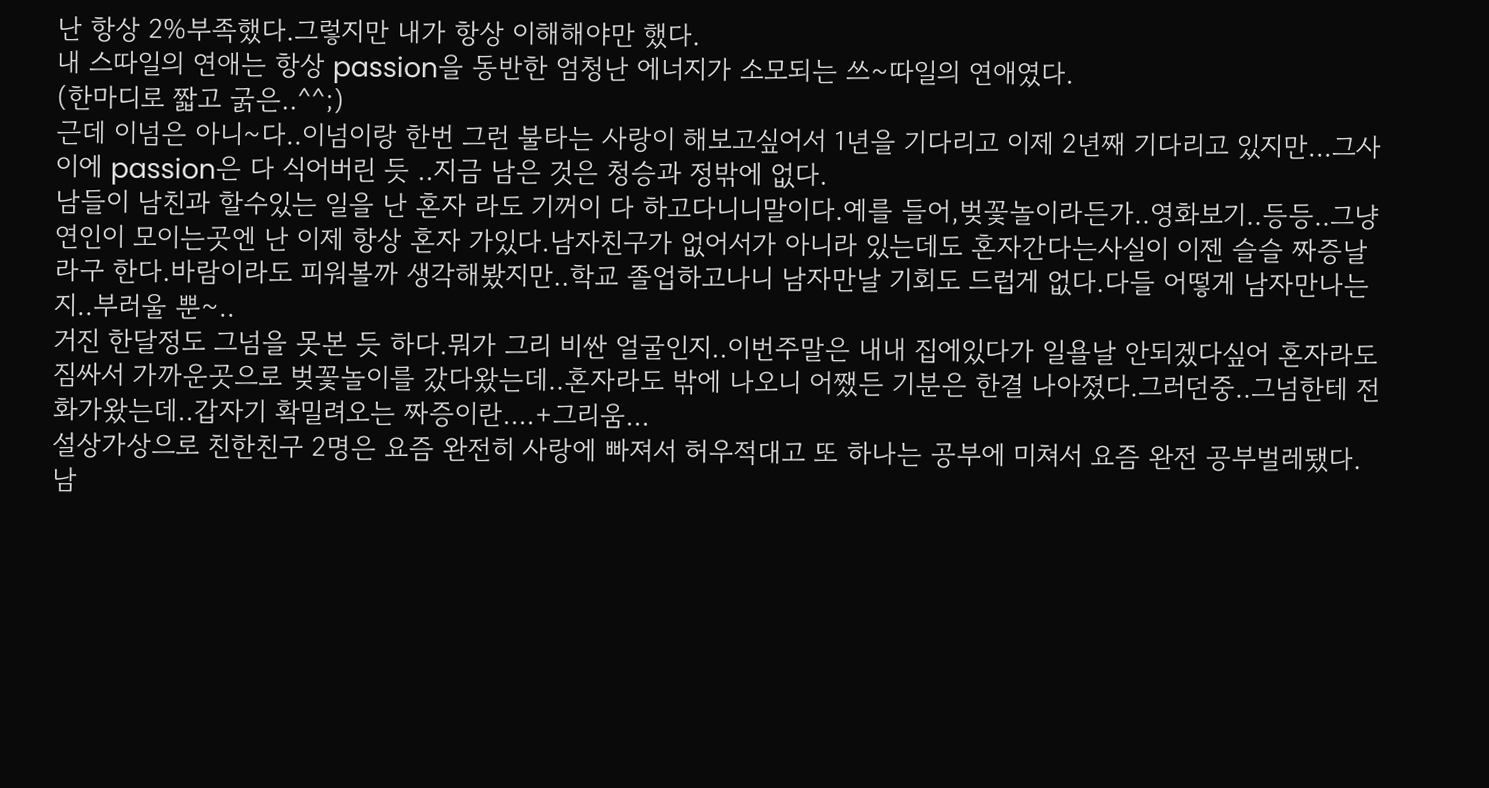난 항상 2%부족했다.그렇지만 내가 항상 이해해야만 했다.
내 스따일의 연애는 항상 passion을 동반한 엄청난 에너지가 소모되는 쓰~따일의 연애였다.
(한마디로 짧고 굵은..^^;)
근데 이넘은 아니~다..이넘이랑 한번 그런 불타는 사랑이 해보고싶어서 1년을 기다리고 이제 2년째 기다리고 있지만...그사이에 passion은 다 식어버린 듯 ..지금 남은 것은 청승과 정밖에 없다.
남들이 남친과 할수있는 일을 난 혼자 라도 기꺼이 다 하고다니니말이다.예를 들어,벚꽃놀이라든가..영화보기..등등..그냥 연인이 모이는곳엔 난 이제 항상 혼자 가있다.남자친구가 없어서가 아니라 있는데도 혼자간다는사실이 이젠 슬슬 짜증날라구 한다.바람이라도 피워볼까 생각해봤지만..학교 졸업하고나니 남자만날 기회도 드럽게 없다.다들 어떻게 남자만나는지..부러울 뿐~..
거진 한달정도 그넘을 못본 듯 하다.뭐가 그리 비싼 얼굴인지..이번주말은 내내 집에있다가 일욜날 안되겠다싶어 혼자라도 짐싸서 가까운곳으로 벚꽃놀이를 갔다왔는데..혼자라도 밖에 나오니 어쨌든 기분은 한결 나아졌다.그러던중..그넘한테 전화가왔는데..갑자기 확밀려오는 짜증이란....+그리움...
설상가상으로 친한친구 2명은 요즘 완전히 사랑에 빠져서 허우적대고 또 하나는 공부에 미쳐서 요즘 완전 공부벌레됐다.
남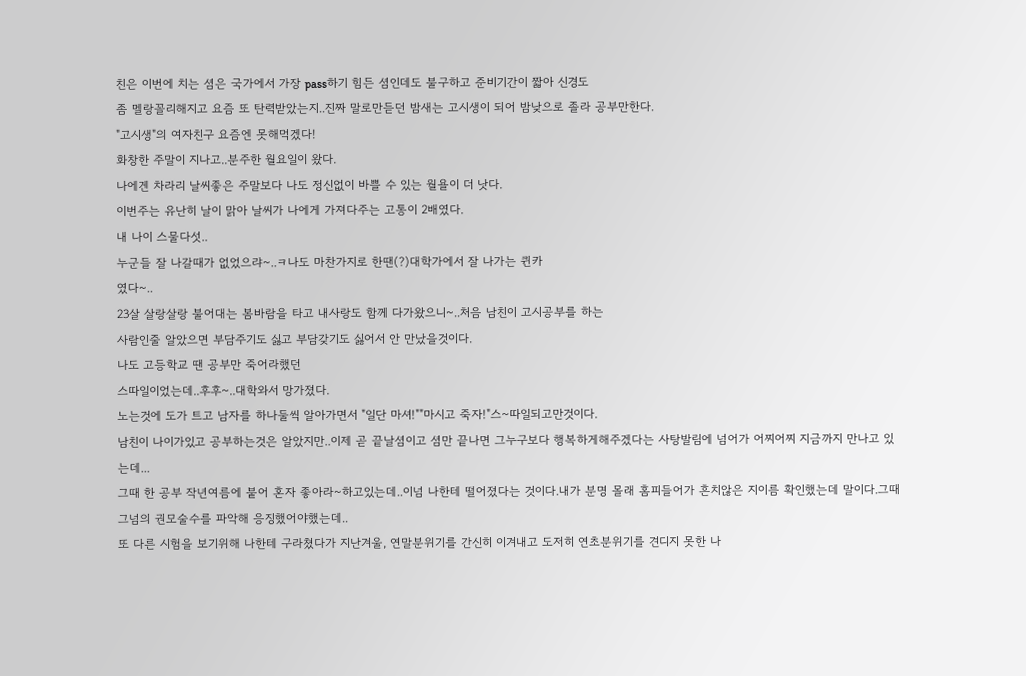친은 이번에 치는 셤은 국가에서 가장 pass하기 힘든 셤인데도 불구하고 준비기간이 짧아 신경도
좀 멜랑꼴리해지고 요즘 또 탄력받았는지..진짜 말로만듣던 밤새는 고시생이 되어 밤낮으로 졸라 공부만한다.
"고시생"의 여자친구 요즘엔 못해먹겠다!
화창한 주말이 지나고..분주한 월요일이 왔다.
나에겐 차라리 날씨좋은 주말보다 나도 정신없이 바쁠 수 있는 월욜이 더 낫다.
이번주는 유난히 날이 맑아 날씨가 나에게 가져다주는 고통이 2배였다.
내 나이 스물다섯..
누군들 잘 나갈때가 없었으랴~..ㅋ나도 마찬가지로 한땐(?)대학가에서 잘 나가는 퀸카
였다~..
23살 살랑살랑 불어대는 봄바람을 타고 내사랑도 함께 다가왔으니~..처음 남친이 고시공부를 하는
사람인줄 알았으면 부담주기도 싫고 부담갖기도 싫어서 안 만났을것이다.
나도 고등학교 땐 공부만 죽어라했던
스따일이었는데..후후~..대학와서 망가졌다.
노는것에 도가 트고 남자를 하나둘씩 알아가면서 "일단 마셔!""마시고 죽자!"스~따일되고만것이다.
남친이 나이가있고 공부하는것은 알았지만..이제 곧 끝날셤이고 셤만 끝나면 그누구보다 행복하게해주겠다는 사탕발림에 넘어가 어찌어찌 지금까지 만나고 있는데...
그때 한 공부 작년여름에 붙어 혼자 좋아라~하고있는데..이넘 나한테 떨어졌다는 것이다.내가 분명 몰래 홈피들어가 흔치않은 지이름 확인했는데 말이다.그때 그넘의 권모술수를 파악해 응징했어야했는데..
또 다른 시험을 보기위해 나한테 구라쳤다가 지난겨울, 연말분위기를 간신히 이겨내고 도저히 연초분위기를 견디지 못한 나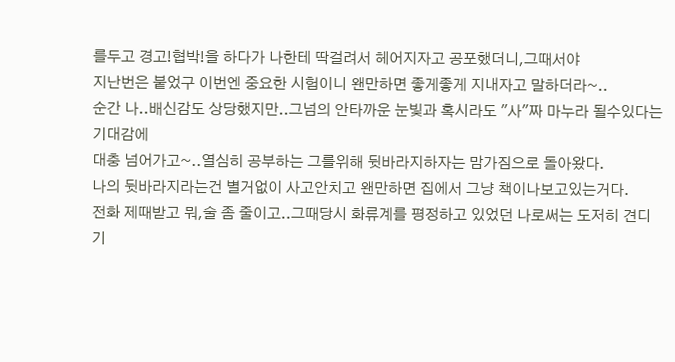를두고 경고!협박!을 하다가 나한테 딱걸려서 헤어지자고 공포했더니,그때서야
지난번은 붙었구 이번엔 중요한 시험이니 왠만하면 좋게좋게 지내자고 말하더라~..
순간 나..배신감도 상당했지만..그넘의 안타까운 눈빛과 혹시라도 "사"짜 마누라 될수있다는 기대감에
대충 넘어가고~..열심히 공부하는 그를위해 뒷바라지하자는 맘가짐으로 돌아왔다.
나의 뒷바라지라는건 별거없이 사고안치고 왠만하면 집에서 그냥 책이나보고있는거다.
전화 제때받고 뭐,술 좀 줄이고..그때당시 화류계를 평정하고 있었던 나로써는 도저히 견디기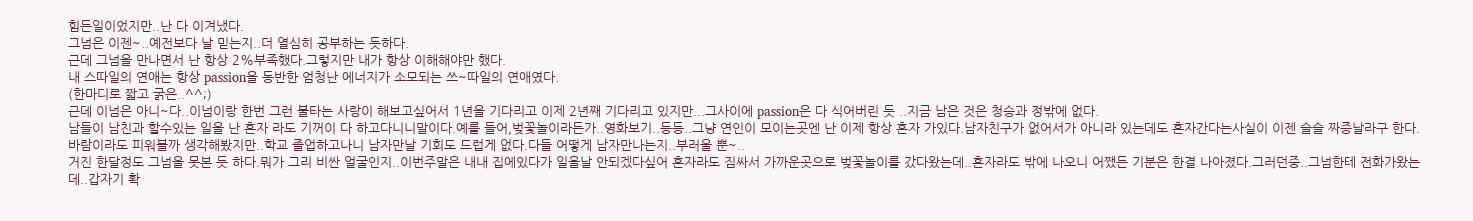힘든일이었지만..난 다 이겨냈다.
그넘은 이젠~..예전보다 날 믿는지..더 열심히 공부하는 듯하다.
근데 그넘을 만나면서 난 항상 2%부족했다.그렇지만 내가 항상 이해해야만 했다.
내 스따일의 연애는 항상 passion을 동반한 엄청난 에너지가 소모되는 쓰~따일의 연애였다.
(한마디로 짧고 굵은..^^;)
근데 이넘은 아니~다..이넘이랑 한번 그런 불타는 사랑이 해보고싶어서 1년을 기다리고 이제 2년째 기다리고 있지만...그사이에 passion은 다 식어버린 듯 ..지금 남은 것은 청승과 정밖에 없다.
남들이 남친과 할수있는 일을 난 혼자 라도 기꺼이 다 하고다니니말이다.예를 들어,벚꽃놀이라든가..영화보기..등등..그냥 연인이 모이는곳엔 난 이제 항상 혼자 가있다.남자친구가 없어서가 아니라 있는데도 혼자간다는사실이 이젠 슬슬 짜증날라구 한다.바람이라도 피워볼까 생각해봤지만..학교 졸업하고나니 남자만날 기회도 드럽게 없다.다들 어떻게 남자만나는지..부러울 뿐~..
거진 한달정도 그넘을 못본 듯 하다.뭐가 그리 비싼 얼굴인지..이번주말은 내내 집에있다가 일욜날 안되겠다싶어 혼자라도 짐싸서 가까운곳으로 벚꽃놀이를 갔다왔는데..혼자라도 밖에 나오니 어쨌든 기분은 한결 나아졌다.그러던중..그넘한테 전화가왔는데..갑자기 확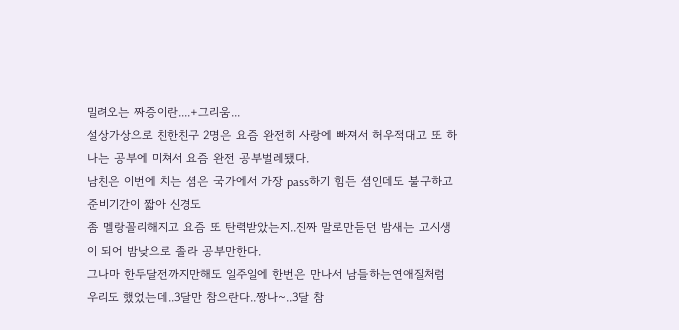밀려오는 짜증이란....+그리움...
설상가상으로 친한친구 2명은 요즘 완전히 사랑에 빠져서 허우적대고 또 하나는 공부에 미쳐서 요즘 완전 공부벌레됐다.
남친은 이번에 치는 셤은 국가에서 가장 pass하기 힘든 셤인데도 불구하고 준비기간이 짧아 신경도
좀 멜랑꼴리해지고 요즘 또 탄력받았는지..진짜 말로만듣던 밤새는 고시생이 되어 밤낮으로 졸라 공부만한다.
그나마 한두달전까지만해도 일주일에 한번은 만나서 남들하는연애질처럼 우리도 했었는데..3달만 참으란다..짱나~..3달 참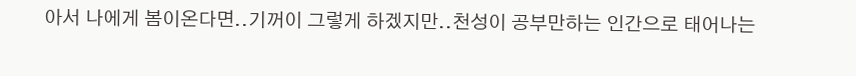아서 나에게 봄이온다면..기꺼이 그렇게 하겠지만..천성이 공부만하는 인간으로 태어나는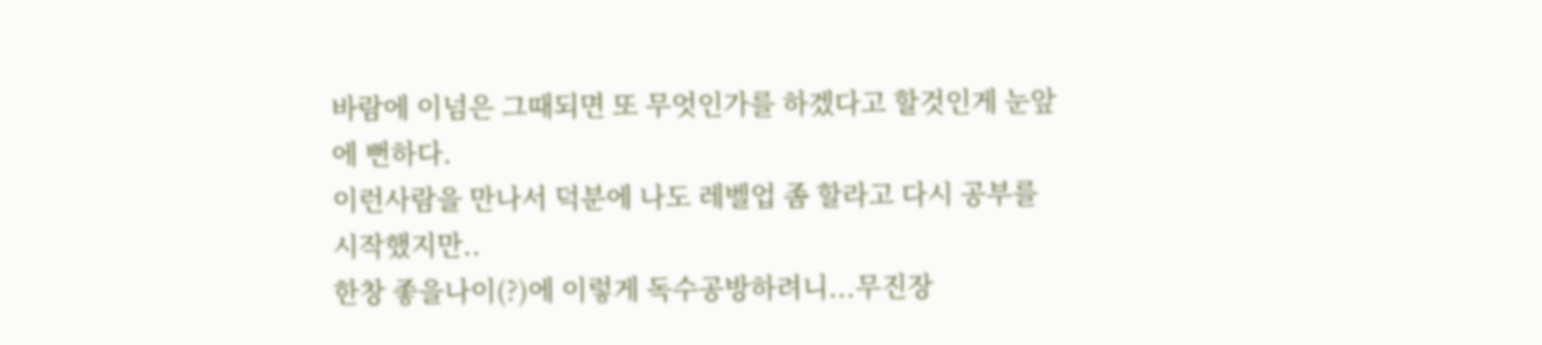바람에 이넘은 그때되면 또 무엇인가를 하겠다고 할것인게 눈앞에 뻔하다.
이런사람을 만나서 덕분에 나도 레벨업 좀 할라고 다시 공부를 시작했지만..
한창 좋을나이(?)에 이렇게 독수공방하려니...무진장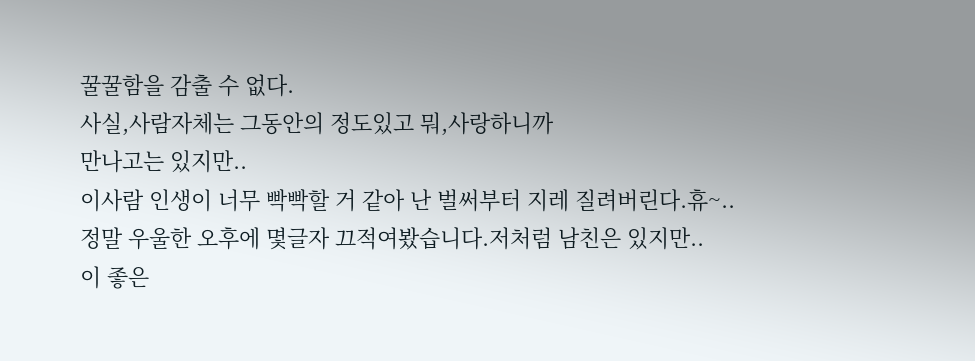꿀꿀함을 감출 수 없다.
사실,사람자체는 그동안의 정도있고 뭐,사랑하니까
만나고는 있지만..
이사람 인생이 너무 빡빡할 거 같아 난 벌써부터 지레 질려버린다.휴~..
정말 우울한 오후에 몇글자 끄적여봤습니다.저처럼 남친은 있지만..
이 좋은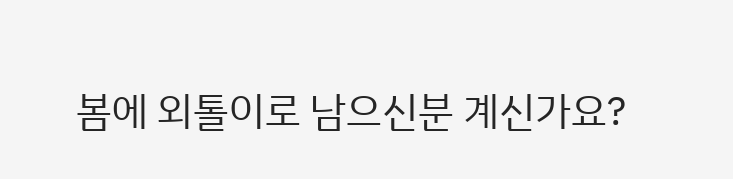봄에 외톨이로 남으신분 계신가요?